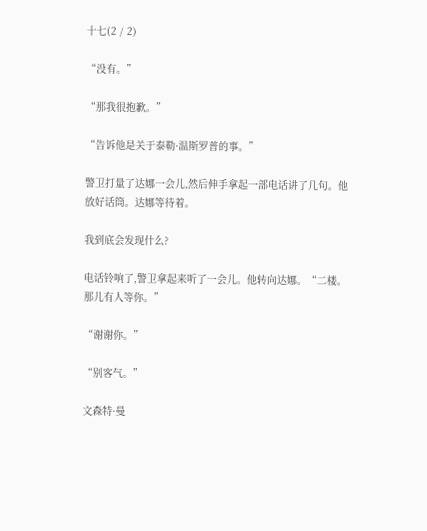十七(2 / 2)

“没有。”

“那我很抱歉。”

“告诉他是关于泰勒·温斯罗普的事。”

警卫打量了达娜一会儿,然后伸手拿起一部电话讲了几句。他放好话筒。达娜等待着。

我到底会发现什么?

电话铃响了,警卫拿起来听了一会儿。他转向达娜。“二楼。那儿有人等你。”

“谢谢你。”

“别客气。”

文森特·曼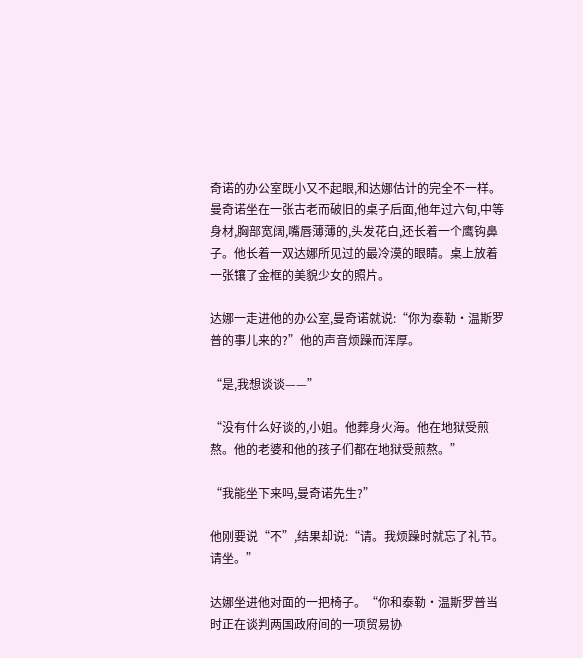奇诺的办公室既小又不起眼,和达娜估计的完全不一样。曼奇诺坐在一张古老而破旧的桌子后面,他年过六旬,中等身材,胸部宽阔,嘴唇薄薄的,头发花白,还长着一个鹰钩鼻子。他长着一双达娜所见过的最冷漠的眼睛。桌上放着一张镶了金框的美貌少女的照片。

达娜一走进他的办公室,曼奇诺就说:“你为泰勒·温斯罗普的事儿来的?”他的声音烦躁而浑厚。

“是,我想谈谈——”

“没有什么好谈的,小姐。他葬身火海。他在地狱受煎熬。他的老婆和他的孩子们都在地狱受煎熬。”

“我能坐下来吗,曼奇诺先生?”

他刚要说“不”,结果却说:“请。我烦躁时就忘了礼节。请坐。”

达娜坐进他对面的一把椅子。“你和泰勒·温斯罗普当时正在谈判两国政府间的一项贸易协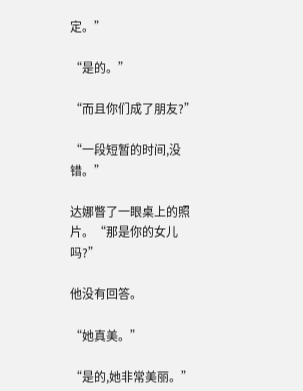定。”

“是的。”

“而且你们成了朋友?”

“一段短暂的时间,没错。”

达娜瞥了一眼桌上的照片。“那是你的女儿吗?”

他没有回答。

“她真美。”

“是的,她非常美丽。”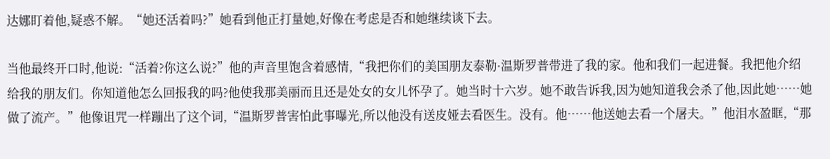达娜盯着他,疑惑不解。“她还活着吗?”她看到他正打量她,好像在考虑是否和她继续谈下去。

当他最终开口时,他说:“活着?你这么说?”他的声音里饱含着感情,“我把你们的美国朋友泰勒·温斯罗普带进了我的家。他和我们一起进餐。我把他介绍给我的朋友们。你知道他怎么回报我的吗?他使我那美丽而且还是处女的女儿怀孕了。她当时十六岁。她不敢告诉我,因为她知道我会杀了他,因此她……她做了流产。”他像诅咒一样蹦出了这个词,“温斯罗普害怕此事曝光,所以他没有送皮娅去看医生。没有。他……他送她去看一个屠夫。”他泪水盈眶,“那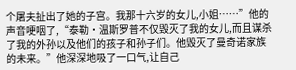个屠夫扯出了她的子宫。我那十六岁的女儿,小姐……”他的声音哽咽了,“泰勒·温斯罗普不仅毁灭了我的女儿,而且谋杀了我的外孙以及他们的孩子和孙子们。他毁灭了曼奇诺家族的未来。”他深深地吸了一口气,让自己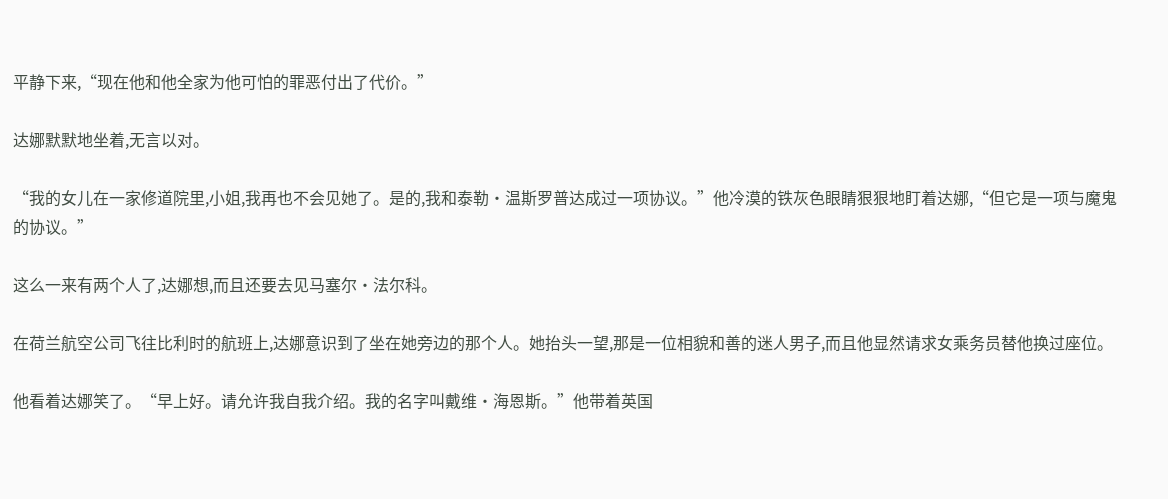平静下来,“现在他和他全家为他可怕的罪恶付出了代价。”

达娜默默地坐着,无言以对。

“我的女儿在一家修道院里,小姐,我再也不会见她了。是的,我和泰勒·温斯罗普达成过一项协议。”他冷漠的铁灰色眼睛狠狠地盯着达娜,“但它是一项与魔鬼的协议。”

这么一来有两个人了,达娜想,而且还要去见马塞尔·法尔科。

在荷兰航空公司飞往比利时的航班上,达娜意识到了坐在她旁边的那个人。她抬头一望,那是一位相貌和善的迷人男子,而且他显然请求女乘务员替他换过座位。

他看着达娜笑了。“早上好。请允许我自我介绍。我的名字叫戴维·海恩斯。”他带着英国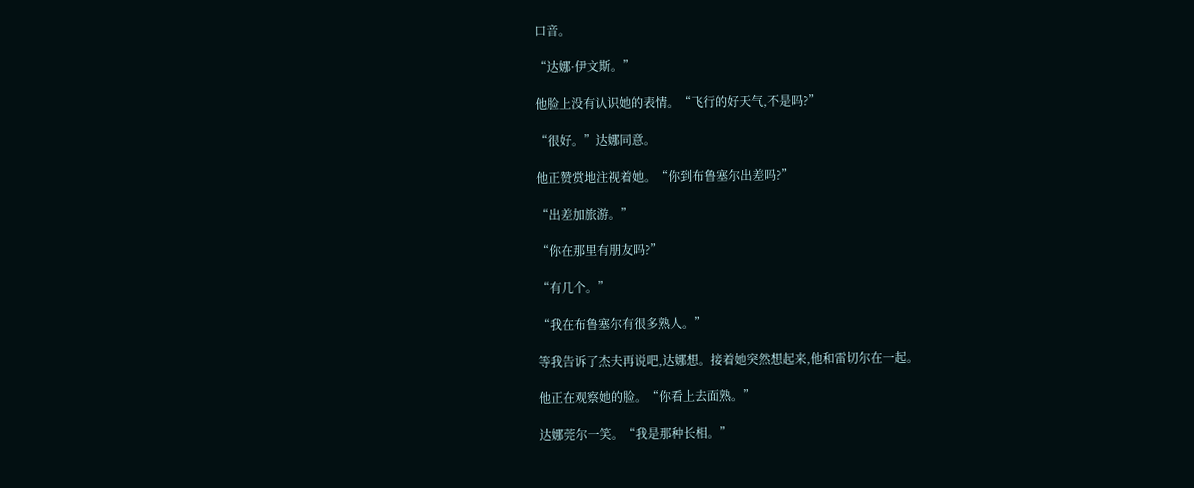口音。

“达娜·伊文斯。”

他脸上没有认识她的表情。“飞行的好天气,不是吗?”

“很好。”达娜同意。

他正赞赏地注视着她。“你到布鲁塞尔出差吗?”

“出差加旅游。”

“你在那里有朋友吗?”

“有几个。”

“我在布鲁塞尔有很多熟人。”

等我告诉了杰夫再说吧,达娜想。接着她突然想起来,他和雷切尔在一起。

他正在观察她的脸。“你看上去面熟。”

达娜莞尔一笑。“我是那种长相。”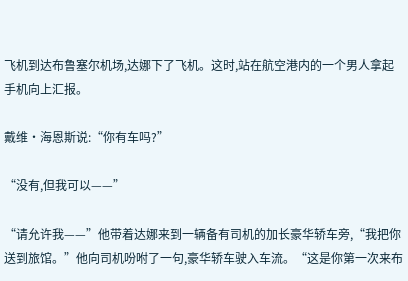飞机到达布鲁塞尔机场,达娜下了飞机。这时,站在航空港内的一个男人拿起手机向上汇报。

戴维·海恩斯说:“你有车吗?”

“没有,但我可以——”

“请允许我——”他带着达娜来到一辆备有司机的加长豪华轿车旁,“我把你送到旅馆。”他向司机吩咐了一句,豪华轿车驶入车流。“这是你第一次来布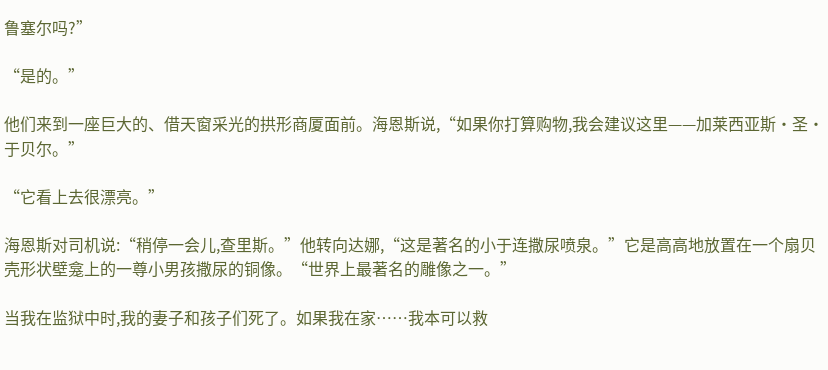鲁塞尔吗?”

“是的。”

他们来到一座巨大的、借天窗采光的拱形商厦面前。海恩斯说,“如果你打算购物,我会建议这里——加莱西亚斯·圣·于贝尔。”

“它看上去很漂亮。”

海恩斯对司机说:“稍停一会儿,查里斯。”他转向达娜,“这是著名的小于连撒尿喷泉。”它是高高地放置在一个扇贝壳形状壁龛上的一尊小男孩撒尿的铜像。“世界上最著名的雕像之一。”

当我在监狱中时,我的妻子和孩子们死了。如果我在家……我本可以救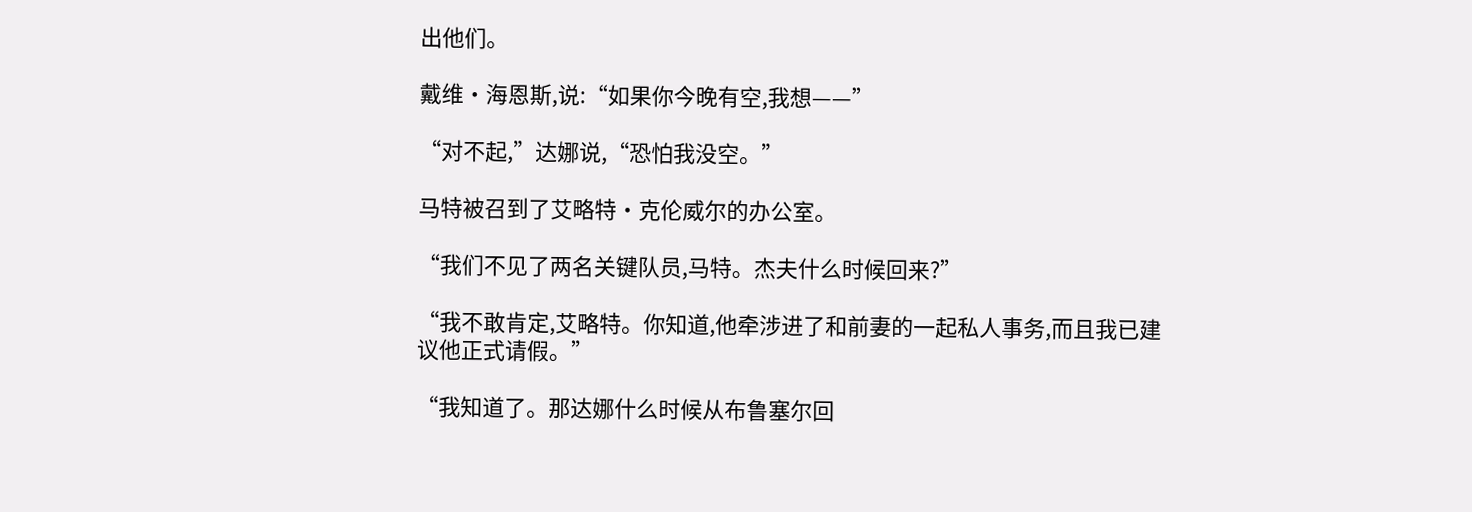出他们。

戴维·海恩斯,说:“如果你今晚有空,我想——”

“对不起,”达娜说,“恐怕我没空。”

马特被召到了艾略特·克伦威尔的办公室。

“我们不见了两名关键队员,马特。杰夫什么时候回来?”

“我不敢肯定,艾略特。你知道,他牵涉进了和前妻的一起私人事务,而且我已建议他正式请假。”

“我知道了。那达娜什么时候从布鲁塞尔回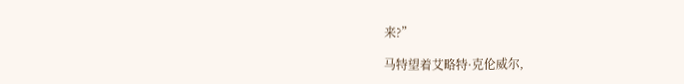来?”

马特望着艾略特·克伦威尔,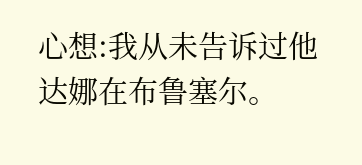心想:我从未告诉过他达娜在布鲁塞尔。